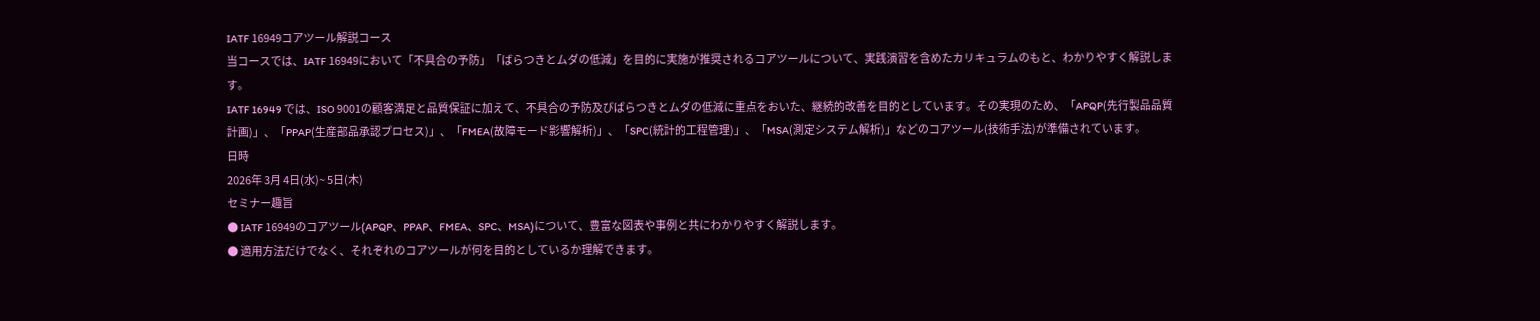IATF 16949コアツール解説コース
当コースでは、IATF 16949において「不具合の予防」「ばらつきとムダの低減」を目的に実施が推奨されるコアツールについて、実践演習を含めたカリキュラムのもと、わかりやすく解説します。
IATF 16949 では、ISO 9001の顧客満足と品質保証に加えて、不具合の予防及びばらつきとムダの低減に重点をおいた、継続的改善を目的としています。その実現のため、「APQP(先行製品品質計画)」、「PPAP(生産部品承認プロセス)」、「FMEA(故障モード影響解析)」、「SPC(統計的工程管理)」、「MSA(測定システム解析)」などのコアツール(技術手法)が準備されています。
日時
2026年 3月 4日(水)~ 5日(木)
セミナー趣旨
● IATF 16949のコアツール(APQP、PPAP、FMEA、SPC、MSA)について、豊富な図表や事例と共にわかりやすく解説します。
● 適用方法だけでなく、それぞれのコアツールが何を目的としているか理解できます。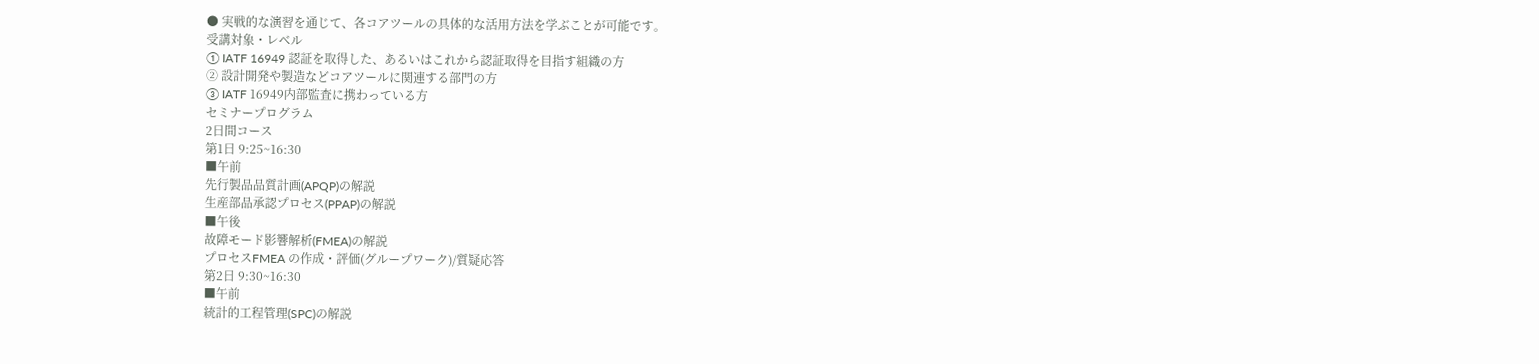● 実戦的な演習を通じて、各コアツールの具体的な活用方法を学ぶことが可能です。
受講対象・レベル
① IATF 16949 認証を取得した、あるいはこれから認証取得を目指す組織の方
② 設計開発や製造などコアツールに関連する部門の方
③ IATF 16949内部監査に携わっている方
セミナープログラム
2日間コース
第1日 9:25~16:30
■午前
先行製品品質計画(APQP)の解説
生産部品承認プロセス(PPAP)の解説
■午後
故障モード影響解析(FMEA)の解説
プロセスFMEA の作成・評価(グループワーク)/質疑応答
第2日 9:30~16:30
■午前
統計的工程管理(SPC)の解説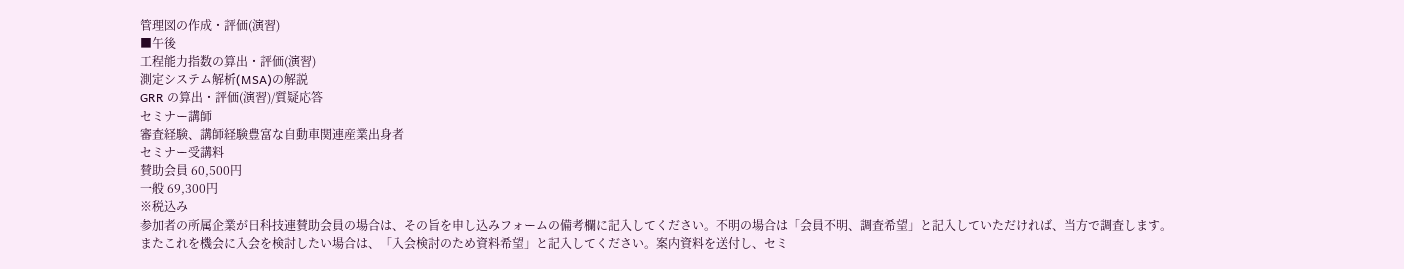管理図の作成・評価(演習)
■午後
工程能力指数の算出・評価(演習)
測定システム解析(MSA)の解説
GRR の算出・評価(演習)/質疑応答
セミナー講師
審査経験、講師経験豊富な自動車関連産業出身者
セミナー受講料
賛助会員 60,500円
一般 69,300円
※税込み
参加者の所属企業が日科技連賛助会員の場合は、その旨を申し込みフォームの備考欄に記入してください。不明の場合は「会員不明、調査希望」と記入していただければ、当方で調査します。
またこれを機会に入会を検討したい場合は、「入会検討のため資料希望」と記入してください。案内資料を送付し、セミ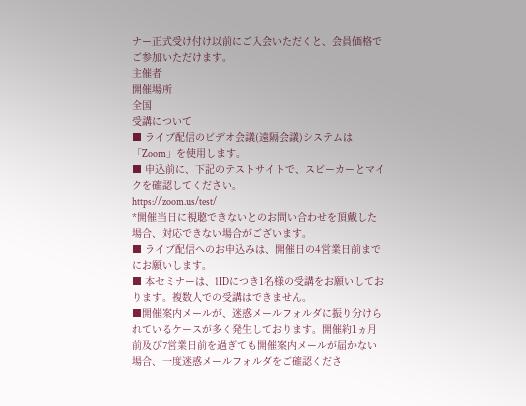ナー正式受け付け以前にご入会いただくと、会員価格でご参加いただけます。
主催者
開催場所
全国
受講について
■ ライブ配信のビデオ会議(遠隔会議)システムは「Zoom」を使用します。
■ 申込前に、下記のテストサイトで、スピーカーとマイクを確認してください。
https://zoom.us/test/
*開催当日に視聴できないとのお問い合わせを頂戴した場合、対応できない場合がございます。
■ ライブ配信へのお申込みは、開催日の4営業日前までにお願いします。
■ 本セミナーは、1IDにつき1名様の受講をお願いしております。複数人での受講はできません。
■開催案内メールが、迷惑メールフォルダに振り分けられているケースが多く発生しております。開催約1ヵ月前及び7営業日前を過ぎても開催案内メールが届かない場合、一度迷惑メールフォルダをご確認くださ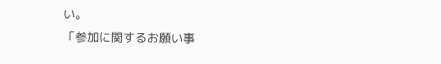い。
「参加に関するお願い事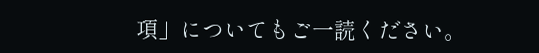項」についてもご一読ください。